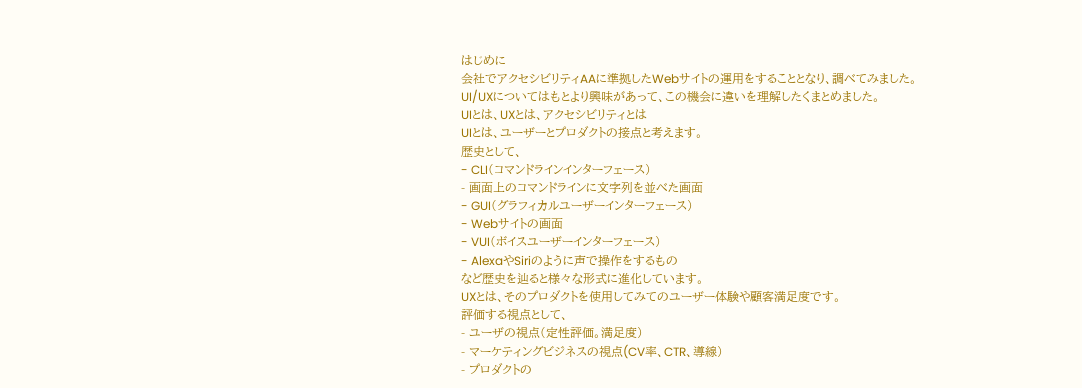はじめに
会社でアクセシビリティAAに準拠したWebサイトの運用をすることとなり、調べてみました。
UI/UXについてはもとより興味があって、この機会に違いを理解したくまとめました。
UIとは、UXとは、アクセシビリティとは
UIとは、ユーザーとプロダクトの接点と考えます。
歴史として、
- CLI(コマンドラインインターフェース)
- 画面上のコマンドラインに文字列を並べた画面
- GUI(グラフィカルユーザーインターフェース)
- Webサイトの画面
- VUI(ボイスユーザーインターフェース)
- AlexaやSiriのように声で操作をするもの
など歴史を辿ると様々な形式に進化しています。
UXとは、そのプロダクトを使用してみてのユーザー体験や顧客満足度です。
評価する視点として、
- ユーザの視点(定性評価。満足度)
- マーケティングビジネスの視点(CV率、CTR、導線)
- プロダクトの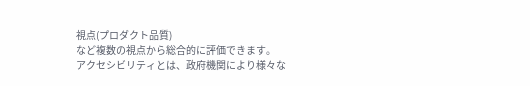視点(プロダクト品質)
など複数の視点から総合的に評価できます。
アクセシビリティとは、政府機関により様々な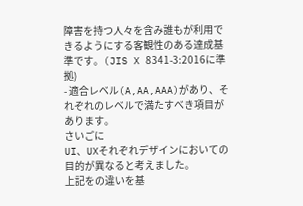障害を持つ人々を含み誰もが利用できるようにする客観性のある達成基準です。(JIS X 8341-3:2016に準拠)
- 適合レベル(A,AA,AAA)があり、それぞれのレベルで満たすべき項目があります。
さいごに
UI、UXそれぞれデザインにおいての目的が異なると考えました。
上記をの違いを基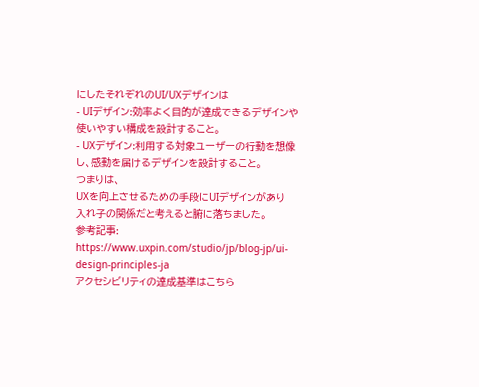にしたそれぞれのUI/UXデザインは
- UIデザイン:効率よく目的が達成できるデザインや使いやすい構成を設計すること。
- UXデザイン:利用する対象ユーザーの行動を想像し、感動を届けるデザインを設計すること。
つまりは、
UXを向上させるための手段にUIデザインがあり
入れ子の関係だと考えると腑に落ちました。
参考記事:
https://www.uxpin.com/studio/jp/blog-jp/ui-design-principles-ja
アクセシビリティの達成基準はこちら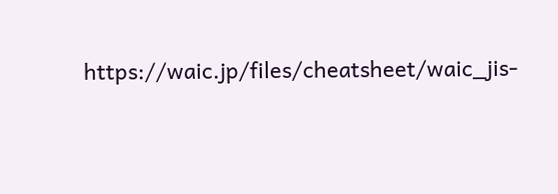https://waic.jp/files/cheatsheet/waic_jis-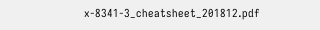x-8341-3_cheatsheet_201812.pdf